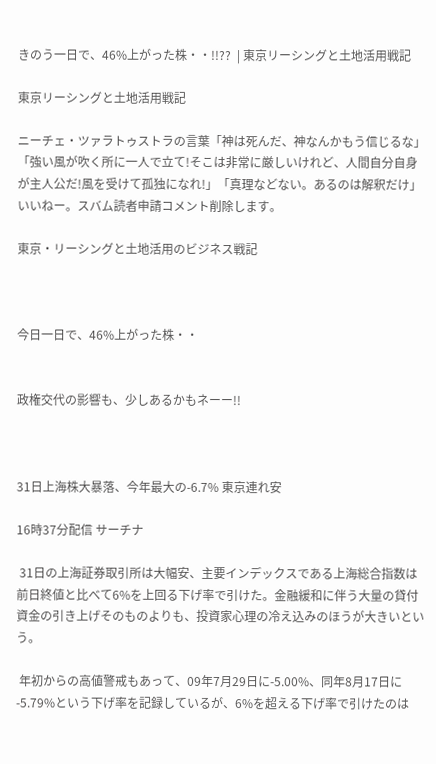きのう一日で、46%上がった株・・!!??  | 東京リーシングと土地活用戦記

東京リーシングと土地活用戦記

ニーチェ・ツァラトゥストラの言葉「神は死んだ、神なんかもう信じるな」「強い風が吹く所に一人で立て!そこは非常に厳しいけれど、人間自分自身が主人公だ!風を受けて孤独になれ!」「真理などない。あるのは解釈だけ」いいねー。スバム読者申請コメント削除します。

東京・リーシングと土地活用のビジネス戦記



今日一日で、46%上がった株・・


政権交代の影響も、少しあるかもネーー!!



31日上海株大暴落、今年最大の-6.7% 東京連れ安

16時37分配信 サーチナ

 31日の上海証券取引所は大幅安、主要インデックスである上海総合指数は前日終値と比べて6%を上回る下げ率で引けた。金融緩和に伴う大量の貸付資金の引き上げそのものよりも、投資家心理の冷え込みのほうが大きいという。

 年初からの高値警戒もあって、09年7月29日に-5.00%、同年8月17日に-5.79%という下げ率を記録しているが、6%を超える下げ率で引けたのは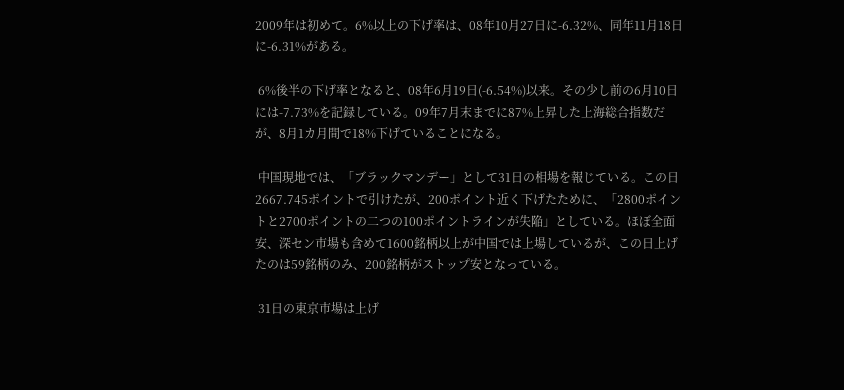2009年は初めて。6%以上の下げ率は、08年10月27日に-6.32%、同年11月18日に-6.31%がある。

 6%後半の下げ率となると、08年6月19日(-6.54%)以来。その少し前の6月10日には-7.73%を記録している。09年7月末までに87%上昇した上海総合指数だが、8月1カ月間で18%下げていることになる。

 中国現地では、「ブラックマンデー」として31日の相場を報じている。この日2667.745ポイントで引けたが、200ポイント近く下げたために、「2800ポイントと2700ポイントの二つの100ポイントラインが失陥」としている。ほぼ全面安、深セン市場も含めて1600銘柄以上が中国では上場しているが、この日上げたのは59銘柄のみ、200銘柄がストップ安となっている。

 31日の東京市場は上げ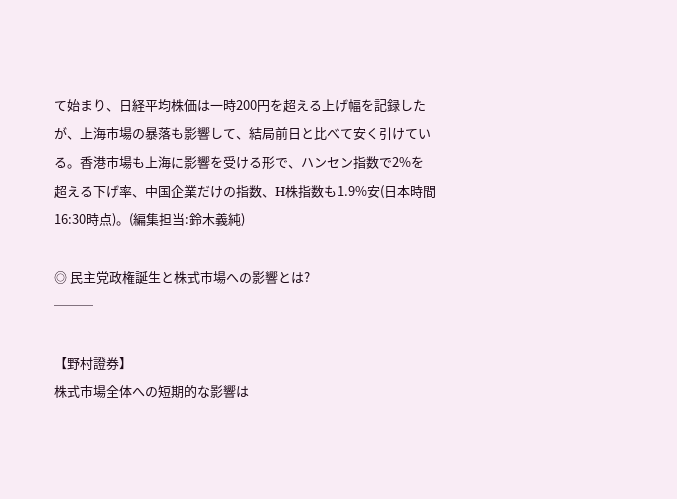て始まり、日経平均株価は一時200円を超える上げ幅を記録したが、上海市場の暴落も影響して、結局前日と比べて安く引けている。香港市場も上海に影響を受ける形で、ハンセン指数で2%を超える下げ率、中国企業だけの指数、H株指数も1.9%安(日本時間16:30時点)。(編集担当:鈴木義純)

◎ 民主党政権誕生と株式市場への影響とは?
───

【野村證券】
株式市場全体への短期的な影響は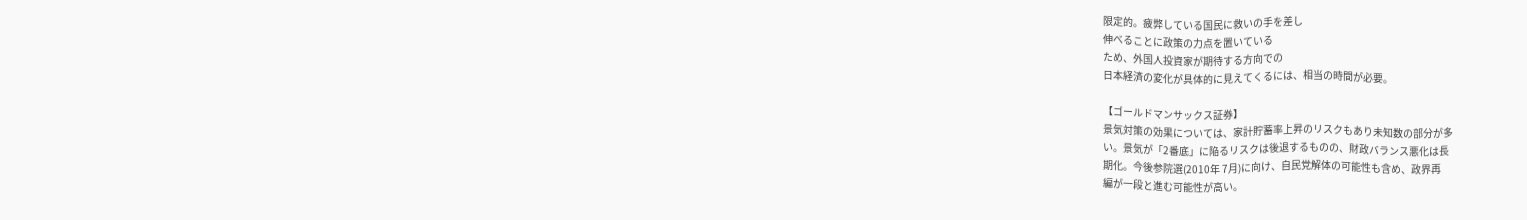限定的。疲弊している国民に救いの手を差し
伸べることに政策の力点を置いている
ため、外国人投資家が期待する方向での
日本経済の変化が具体的に見えてくるには、相当の時間が必要。

【ゴールドマンサックス証券】
景気対策の効果については、家計貯蓄率上昇のリスクもあり未知数の部分が多
い。景気が「2番底」に陥るリスクは後退するものの、財政バランス悪化は長
期化。今後参院選(2010年 7月)に向け、自民党解体の可能性も含め、政界再
編が一段と進む可能性が高い。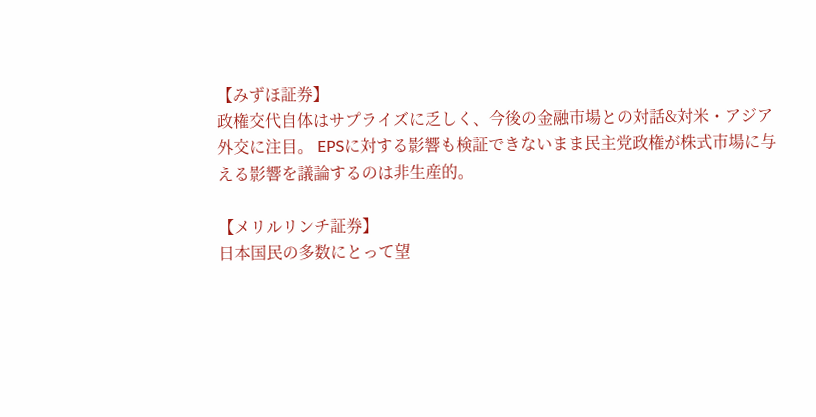【みずほ証券】
政権交代自体はサプライズに乏しく、今後の金融市場との対話&対米・アジア
外交に注目。 EPSに対する影響も検証できないまま民主党政権が株式市場に与
える影響を議論するのは非生産的。

【メリルリンチ証券】
日本国民の多数にとって望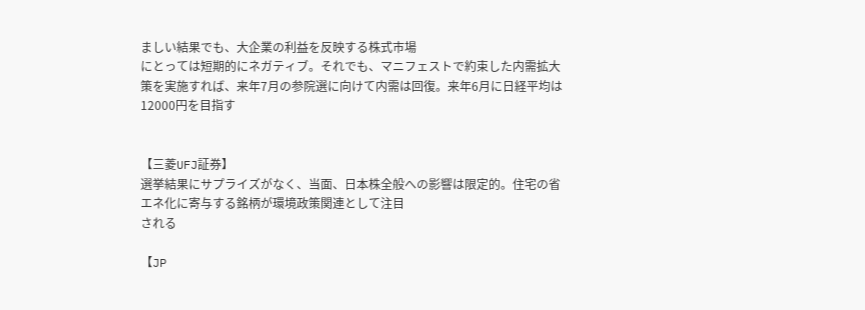ましい結果でも、大企業の利益を反映する株式市場
にとっては短期的にネガティブ。それでも、マニフェストで約束した内需拡大
策を実施すれば、来年7月の参院選に向けて内需は回復。来年6月に日経平均は
12000円を目指す


【三菱UFJ証券】
選挙結果にサプライズがなく、当面、日本株全般への影響は限定的。住宅の省
エネ化に寄与する銘柄が環境政策関連として注目
される

【JP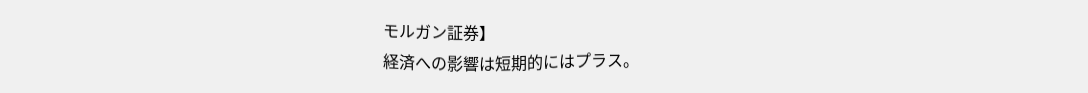モルガン証券】
経済への影響は短期的にはプラス。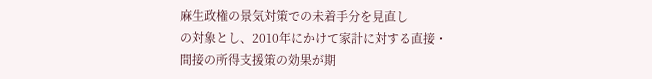麻生政権の景気対策での未着手分を見直し
の対象とし、2010年にかけて家計に対する直接・間接の所得支援策の効果が期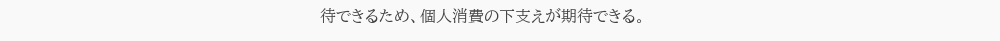待できるため、個人消費の下支えが期待できる。